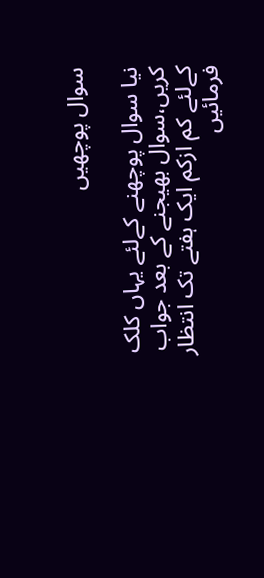سوال پوچھیں

نیا سوال پوچھنے کےلئے یہاں کلک کریں،سوال بھیجنے کے بعد جواب کےلئے کم ازکم ایک ہفتے تک انتظار فرمائیں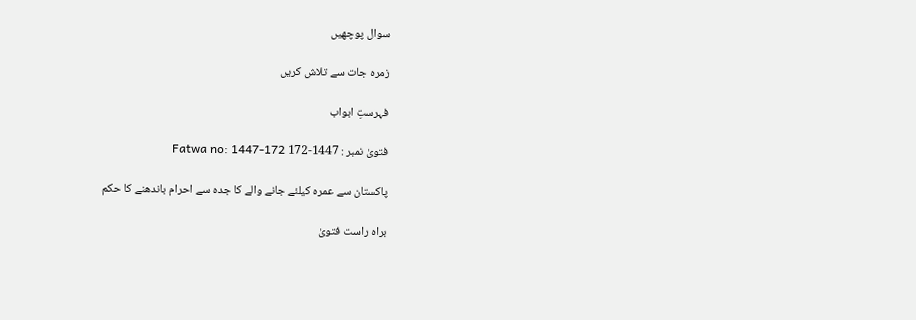سوال پوچھیں

زمرہ جات سے تلاش کریں

فہرستِ ابواب

فتویٰ نمبر : 1447-172 Fatwa no: 1447-172

پاكستان سے عمرہ کیلئے جانے والے کا جدہ سے احرام باندھنے کا حکم

براہ راست فتویٰ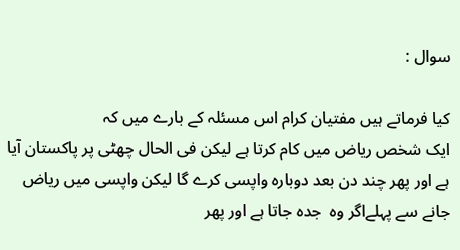سوال :

کیا فرماتے ہیں مفتیان کرام اس مسئلہ کے بارے میں کہ
ایک شخص ریاض میں کام کرتا ہے لیکن فی الحال چھٹی پر پاکستان آیا ہے اور پھر چند دن بعد دوبارہ واپسی کرے گا لیکن واپسی میں ریاض جانے سے پہلےاگر وہ  جدہ جاتا ہے اور پھر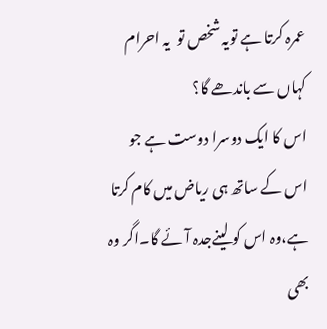عمرہ کرتا ہے تویہ شخص تو  یہ احرام کہاں سے باندھے گا؟
اس کا ایک دوسرا دوست ہے جو اس کے ساتھ ہی ریاض میں کام کرتا ہے،وہ اس کو لینےجدہ آئے گا۔اگر وہ بھی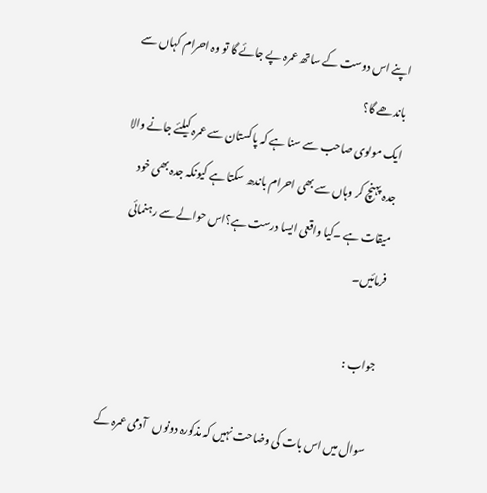اپنے اس دوست کے ساتھ عمرہ پے جائے گا تو وہ احرام کہاں سے باندھے گا؟
ایک مولوی صاحب سے سنا ہے کہ پاکستان سے عمرہ کیلئے جانے والا جدہ پہنچ کر وہاں سے بھی احرام باندھ سکتا ہے کیونکہ جدہ بھی خود میقات ہے ۔کیا واقعی ایسا درست ہے؟اس حوالے سے رہنمائی فرمائیں۔

جواب :

سوال میں اس بات کی وضاحت نہیں کہ مذکورہ دونوں   آدمی عمرہ کے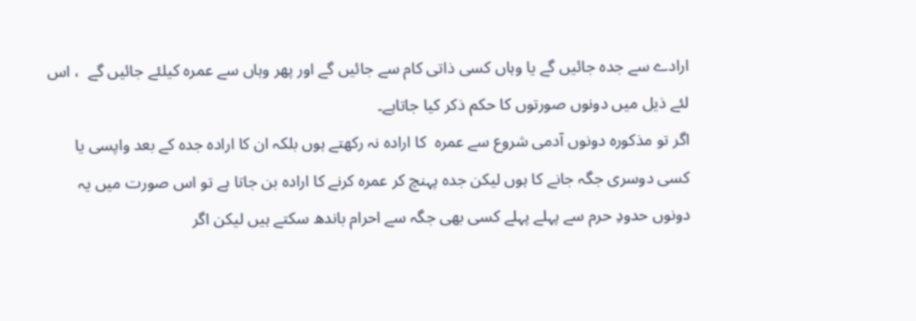ارادے سے جدہ جائیں گے یا وہاں کسی ذاتی کام سے جائیں گے اور پھر وہاں سے عمرہ کیلئے جائیں گے  ، اس لئے ذیل میں دونوں صورتوں کا حکم ذکر کیا جاتاہے۔
اگر تو مذکورہ دونوں آدمی شروع سے عمرہ  کا ارادہ نہ رکھتے ہوں بلکہ ان کا ارادہ جدہ کے بعد واپسی یا کسی دوسری جگہ جانے کا ہوں لیکن جدہ پہنچ کر عمرہ کرنے کا ارادہ بن جاتا ہے تو اس صورت میں یہ دونوں حدودِ حرم سے پہلے پہلے کسی بھی جگہ سے احرام باندھ سکتے ہیں لیکن اگر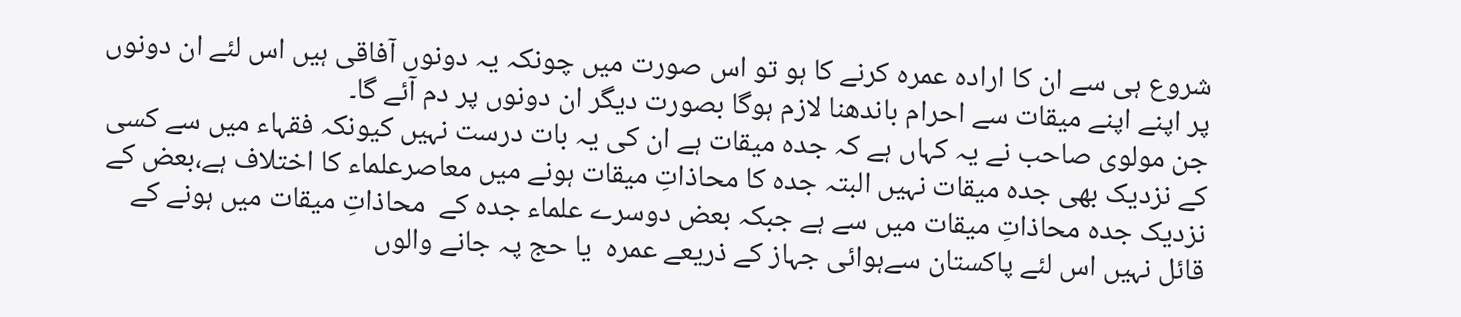شروع ہی سے ان کا ارادہ عمرہ کرنے کا ہو تو اس صورت میں چونکہ یہ دونوں آفاقی ہیں اس لئے ان دونوں پر اپنے اپنے میقات سے احرام باندھنا لازم ہوگا بصورت دیگر ان دونوں پر دم آئے گا۔
جن مولوی صاحب نے یہ کہاں ہے کہ جدہ میقات ہے ان کی یہ بات درست نہیں کیونکہ فقہاء میں سے کسی کے نزدیک بھی جدہ میقات نہیں البتہ جدہ کا محاذاتِ میقات ہونے میں معاصرعلماء کا اختلاف ہے،بعض کے نزدیک جدہ محاذاتِ میقات میں سے ہے جبکہ بعض دوسرے علماء جدہ کے  محاذاتِ میقات میں ہونے کے قائل نہیں اس لئے پاکستان سےہوائی جہاز کے ذریعے عمرہ  یا حج پہ جانے والوں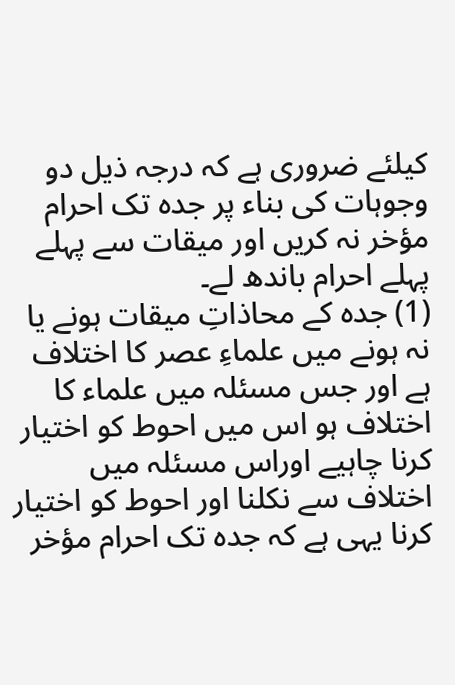کیلئے ضروری ہے کہ درجہ ذیل دو وجوہات کی بناء پر جدہ تک احرام مؤخر نہ کریں اور میقات سے پہلے پہلے احرام باندھ لے۔
(1) جدہ کے محاذاتِ میقات ہونے یا نہ ہونے میں علماءِ عصر کا اختلاف ہے اور جس مسئلہ میں علماء کا اختلاف ہو اس میں احوط کو اختیار کرنا چاہیے اوراس مسئلہ میں اختلاف سے نکلنا اور احوط کو اختیار کرنا یہی ہے کہ جدہ تک احرام مؤخر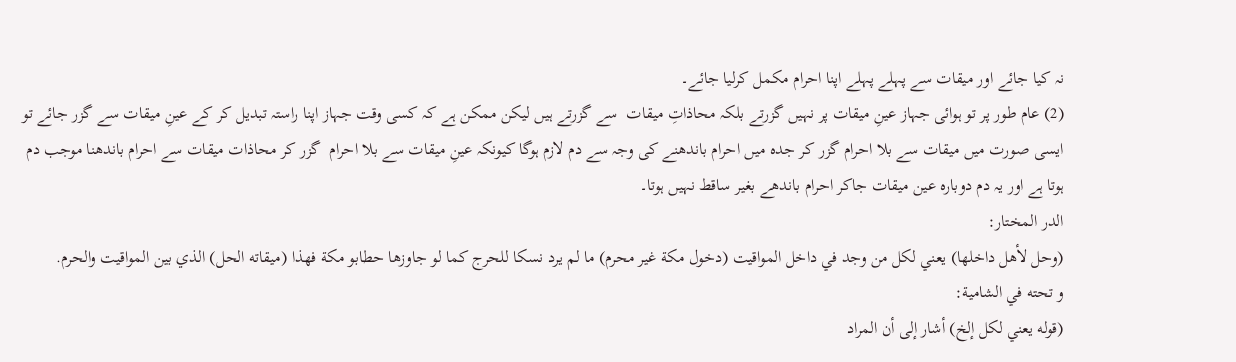نہ کیا جائے اور میقات سے پہلے پہلے اپنا احرام مکمل کرلیا جائے۔
(2) عام طور پر تو ہوائی جہاز عینِ میقات پر نہیں گزرتے بلکہ محاذاتِ میقات  سے گزرتے ہیں لیکن ممکن ہے کہ کسی وقت جہاز اپنا راستہ تبدیل کر کے عینِ میقات سے گزر جائے تو ایسی صورت میں میقات سے بلا احرام گزر کر جدہ میں احرام باندھنے کی وجہ سے دم لازم ہوگا کیونکہ عینِ میقات سے بلا احرام  گزر کر محاذات میقات سے احرام باندھنا موجب دم ہوتا ہے اور یہ دم دوبارہ عین میقات جاکر احرام باندھے بغیر ساقط نہیں ہوتا۔
الدر المختار:
(وحل لأهل داخلها) يعني لكل من وجد في داخل المواقيت (دخول مكة غير محرم) ما لم يرد نسكا للحرج كما لو جاوزها حطابو مكة فهذا (ميقاته الحل) الذي بين المواقيت والحرم.
و تحته في الشامية:
(قوله يعني لكل إلخ) أشار إلى أن المراد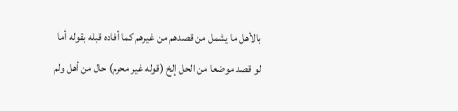بالأهل ما يشمل من قصدهم من غيرهم كما أفاده قبله بقوله أما لو قصد موضعا من الحل إلخ (قوله غير محرم) حال من أهل ولم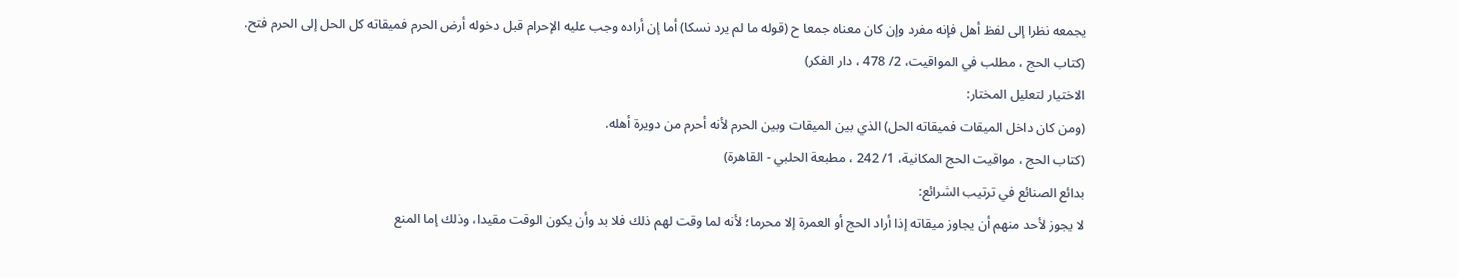يجمعه نظرا إلى لفظ أهل فإنه مفرد وإن كان معناه جمعا ح (قوله ما لم يرد نسكا) أما إن أراده وجب عليه الإحرام قبل دخوله أرض الحرم فميقاته كل الحل إلى الحرم فتح.
(كتاب الحج ، مطلب في المواقيت، 2/ 478 ، دار الفکر)
الاختيار لتعليل المختار:
(ومن كان داخل الميقات فميقاته الحل) الذي بين الميقات وبين الحرم لأنه أحرم من دويرة أهله.
(كتاب الحج ، مواقيت الحج المكانية، 1/ 242 ، مطبعة الحلبي - القاهرة)
بدائع الصنائع في ترتيب الشرائع:
لا يجوز لأحد منهم أن يجاوز ميقاته إذا أراد الحج أو العمرة إلا محرما؛ لأنه لما وقت لهم ذلك فلا بد وأن يكون الوقت مقيدا، وذلك إما المنع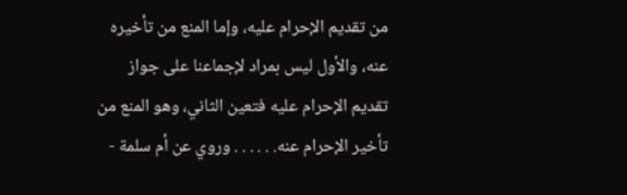من تقديم الإحرام عليه، وإما المنع من تأخيره عنه، والأول ليس بمراد لإجماعنا على جواز تقديم الإحرام عليه فتعين الثاني، وهو المنع من تأخير الإحرام عنه. . . . . . وروي عن أم سلمة -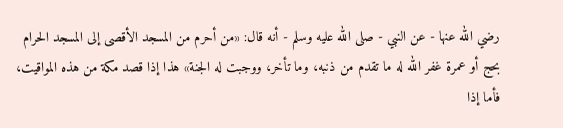رضي الله عنها - عن النبي - صلى الله عليه وسلم - أنه قال: «من أحرم من المسجد الأقصى إلى المسجد الحرام بحج أو عمرة غفر الله له ما تقدم من ذنبه، وما تأخر، ووجبت له الجنة» هذا إذا قصد مكة من هذه المواقيت، فأما إذا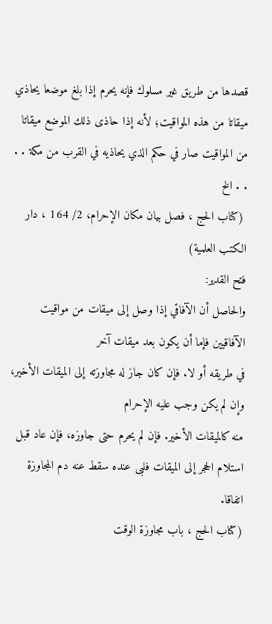قصدها من طريق غير مسلوك فإنه يحرم إذا بلغ موضعا يحاذي ميقاتا من هذه المواقيت؛ لأنه إذا حاذى ذلك الموضع ميقاتا من المواقيت صار في حكم الذي يحاذيه في القرب من مكة . . . . الخ
 (كتاب الحج ، فصل بيان مكان الإحرام، 2/ 164 ، دار الكتب العلمية)
فتح القدير:
والحاصل أن الآفاقي إذا وصل إلى ميقات من مواقيت الآفاقيين فإما أن يكون بعد ميقات آخر
في طريقه أو لا. فإن كان جاز له مجاوزته إلى الميقات الأخير، وإن لم يكن وجب عليه الإحرام
منه كالميقات الأخير. فإن لم يحرم حتى جاوزه، فإن عاد قبل استلام الحجر إلى الميقات فلبى عنده سقط عنه دم المجاوزة اتفاقا.
(كتاب الحج ، باب مجاوزة الوقت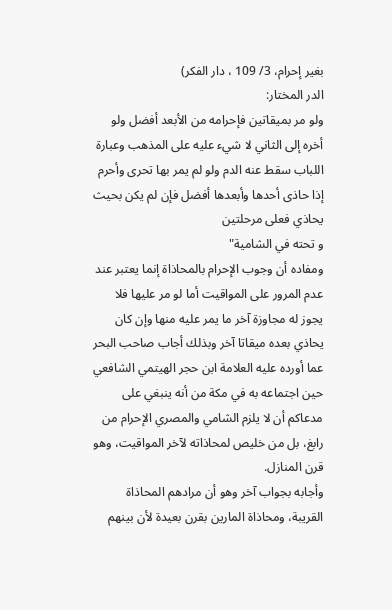بغير إحرام، 3/ 109 ، دار الفكر)
الدر المختار:
ولو مر بميقاتين فإحرامه من الأبعد أفضل ولو أخره إلى الثاني لا شيء عليه على المذهب وعبارة اللباب سقط عنه الدم ولو لم يمر بها تحرى وأحرم إذا حاذى أحدها وأبعدها أفضل فإن لم يكن بحيث يحاذي فعلى مرحلتين
و تحته في الشامية"
ومفاده أن وجوب الإحرام بالمحاذاة إنما يعتبر عند عدم المرور على المواقيت أما لو مر عليها فلا يجوز له مجاوزة آخر ما يمر عليه منها وإن كان يحاذي بعده ميقاتا آخر وبذلك أجاب صاحب البحر عما أورده عليه العلامة ابن حجر الهيتمي الشافعي حين اجتماعه به في مكة من أنه ينبغي على مدعاكم أن لا يلزم الشامي والمصري الإحرام من رابغ، بل من خليص لمحاذاته لآخر المواقيت، وهو قرن المنازل.
وأجابه بجواب آخر وهو أن مرادهم المحاذاة القريبة، ومحاذاة المارين بقرن بعيدة لأن بينهم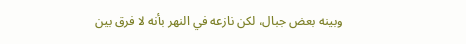وبينه بعض جبال، لكن نازعه في النهر بأنه لا فرق بين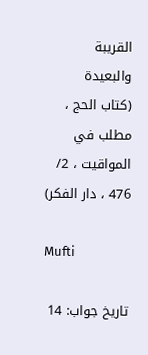القريبة والبعيدة
(كتاب الحج ، مطلب في المواقيت ، 2/ 476 ، دار الفكر)

Mufti

تاریخ جواب: 14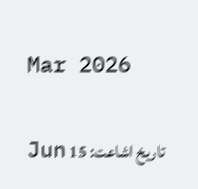Mar 2026

تاریخ اشاعت: 15 Jun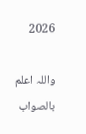2026

واللہ اعلم بالصواب